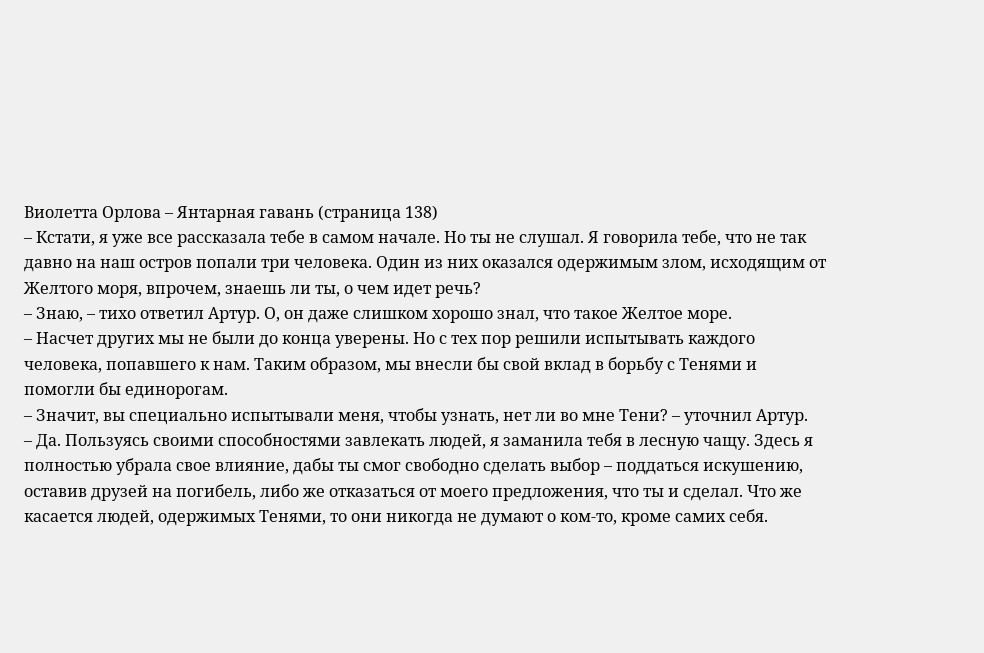Виолетта Орлова – Янтарная гавань (страница 138)
– Кстати, я уже все рассказала тебе в самом начале. Но ты не слушал. Я говорила тебе, что не так давно на наш остров попали три человека. Один из них оказался одержимым злом, исходящим от Желтого моря, впрочем, знаешь ли ты, о чем идет речь?
– Знаю, – тихо ответил Артур. О, он даже слишком хорошо знал, что такое Желтое море.
– Насчет других мы не были до конца уверены. Но с тех пор решили испытывать каждого человека, попавшего к нам. Таким образом, мы внесли бы свой вклад в борьбу с Тенями и помогли бы единорогам.
– Значит, вы специально испытывали меня, чтобы узнать, нет ли во мне Тени? – уточнил Артур.
– Да. Пользуясь своими способностями завлекать людей, я заманила тебя в лесную чащу. Здесь я полностью убрала свое влияние, дабы ты смог свободно сделать выбор – поддаться искушению, оставив друзей на погибель, либо же отказаться от моего предложения, что ты и сделал. Что же касается людей, одержимых Тенями, то они никогда не думают о ком-то, кроме самих себя.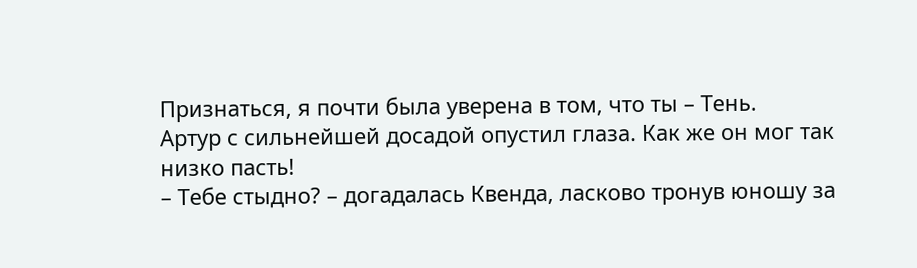Признаться, я почти была уверена в том, что ты – Тень.
Артур с сильнейшей досадой опустил глаза. Как же он мог так низко пасть!
– Тебе стыдно? – догадалась Квенда, ласково тронув юношу за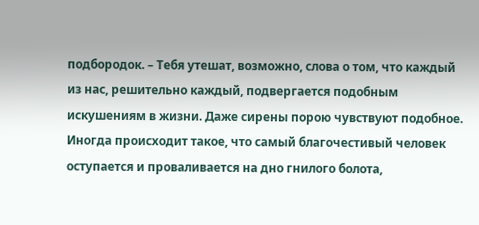подбородок. – Тебя утешат, возможно, слова о том, что каждый из нас, решительно каждый, подвергается подобным искушениям в жизни. Даже сирены порою чувствуют подобное. Иногда происходит такое, что самый благочестивый человек оступается и проваливается на дно гнилого болота,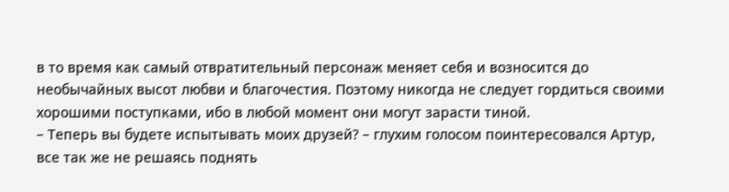в то время как самый отвратительный персонаж меняет себя и возносится до необычайных высот любви и благочестия. Поэтому никогда не следует гордиться своими хорошими поступками, ибо в любой момент они могут зарасти тиной.
– Теперь вы будете испытывать моих друзей? – глухим голосом поинтересовался Артур, все так же не решаясь поднять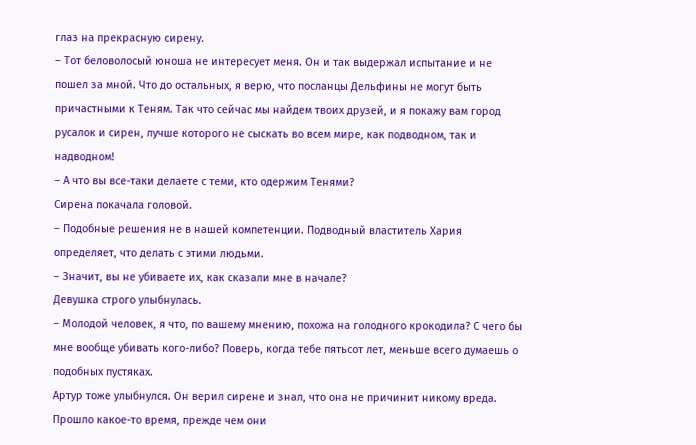глаз на прекрасную сирену.
– Тот беловолосый юноша не интересует меня. Он и так выдержал испытание и не пошел за мной. Что до остальных, я верю, что посланцы Дельфины не могут быть причастными к Теням. Так что сейчас мы найдем твоих друзей, и я покажу вам город русалок и сирен, лучше которого не сыскать во всем мире, как подводном, так и надводном!
– А что вы все-таки делаете с теми, кто одержим Тенями?
Сирена покачала головой.
– Подобные решения не в нашей компетенции. Подводный властитель Хария определяет, что делать с этими людьми.
– Значит, вы не убиваете их, как сказали мне в начале?
Девушка строго улыбнулась.
– Молодой человек, я что, по вашему мнению, похожа на голодного крокодила? С чего бы мне вообще убивать кого-либо? Поверь, когда тебе пятьсот лет, меньше всего думаешь о подобных пустяках.
Артур тоже улыбнулся. Он верил сирене и знал, что она не причинит никому вреда. Прошло какое-то время, прежде чем они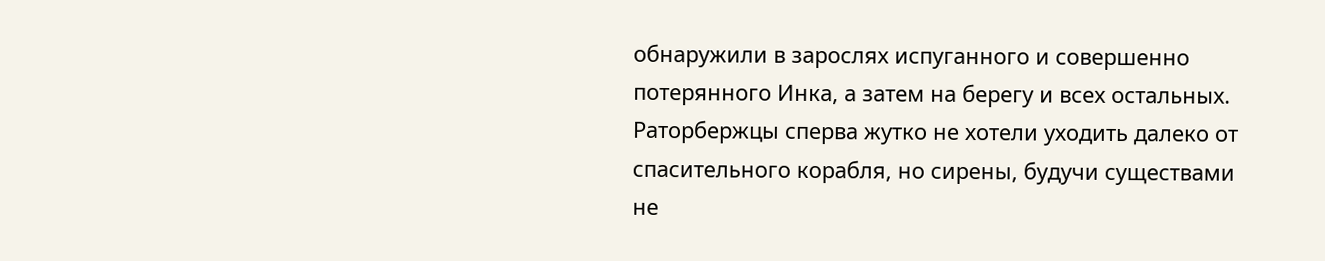обнаружили в зарослях испуганного и совершенно потерянного Инка, а затем на берегу и всех остальных. Раторбержцы сперва жутко не хотели уходить далеко от спасительного корабля, но сирены, будучи существами не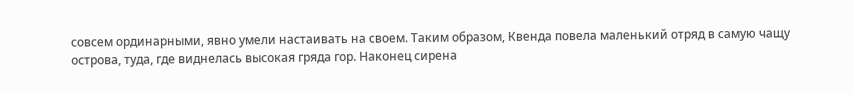совсем ординарными, явно умели настаивать на своем. Таким образом, Квенда повела маленький отряд в самую чащу острова, туда, где виднелась высокая гряда гор. Наконец сирена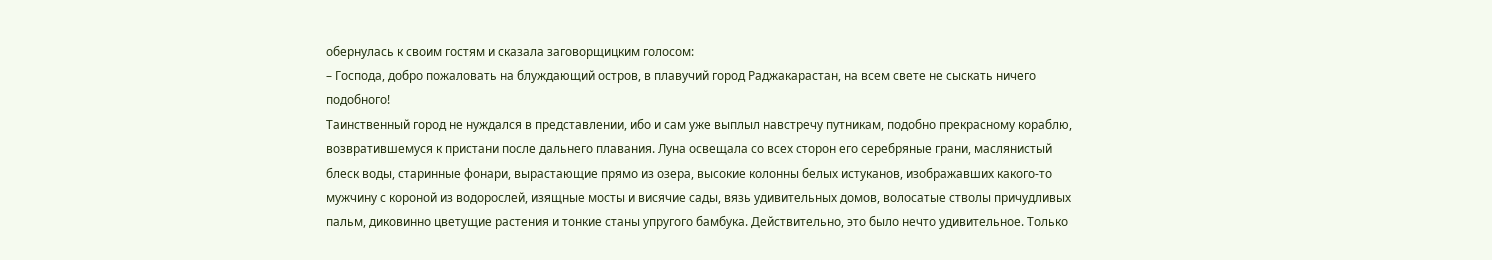обернулась к своим гостям и сказала заговорщицким голосом:
– Господа, добро пожаловать на блуждающий остров, в плавучий город Раджакарастан, на всем свете не сыскать ничего подобного!
Таинственный город не нуждался в представлении, ибо и сам уже выплыл навстречу путникам, подобно прекрасному кораблю, возвратившемуся к пристани после дальнего плавания. Луна освещала со всех сторон его серебряные грани, маслянистый блеск воды, старинные фонари, вырастающие прямо из озера, высокие колонны белых истуканов, изображавших какого-то мужчину с короной из водорослей, изящные мосты и висячие сады, вязь удивительных домов, волосатые стволы причудливых пальм, диковинно цветущие растения и тонкие станы упругого бамбука. Действительно, это было нечто удивительное. Только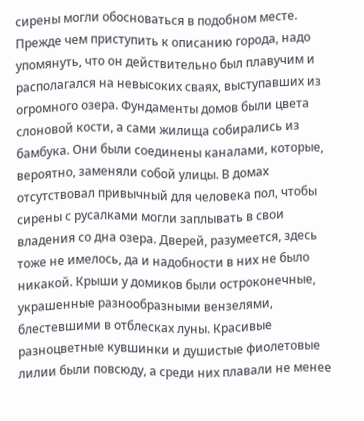сирены могли обосноваться в подобном месте.
Прежде чем приступить к описанию города, надо упомянуть, что он действительно был плавучим и располагался на невысоких сваях, выступавших из огромного озера. Фундаменты домов были цвета слоновой кости, а сами жилища собирались из бамбука. Они были соединены каналами, которые, вероятно, заменяли собой улицы. В домах отсутствовал привычный для человека пол, чтобы сирены с русалками могли заплывать в свои владения со дна озера. Дверей, разумеется, здесь тоже не имелось, да и надобности в них не было никакой. Крыши у домиков были остроконечные, украшенные разнообразными вензелями, блестевшими в отблесках луны. Красивые разноцветные кувшинки и душистые фиолетовые лилии были повсюду, а среди них плавали не менее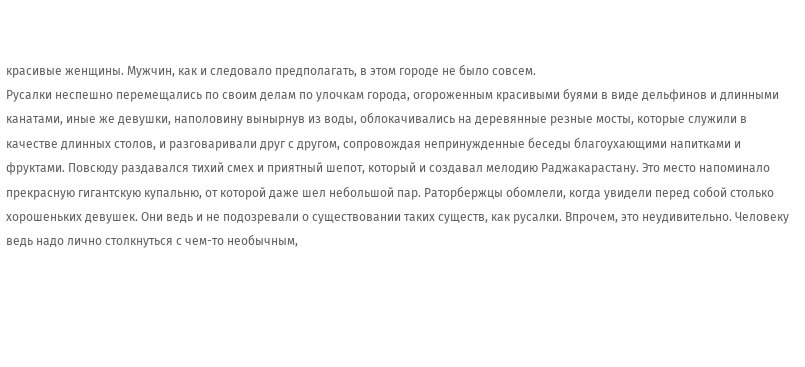красивые женщины. Мужчин, как и следовало предполагать, в этом городе не было совсем.
Русалки неспешно перемещались по своим делам по улочкам города, огороженным красивыми буями в виде дельфинов и длинными канатами, иные же девушки, наполовину вынырнув из воды, облокачивались на деревянные резные мосты, которые служили в качестве длинных столов, и разговаривали друг с другом, сопровождая непринужденные беседы благоухающими напитками и фруктами. Повсюду раздавался тихий смех и приятный шепот, который и создавал мелодию Раджакарастану. Это место напоминало прекрасную гигантскую купальню, от которой даже шел небольшой пар. Раторбержцы обомлели, когда увидели перед собой столько хорошеньких девушек. Они ведь и не подозревали о существовании таких существ, как русалки. Впрочем, это неудивительно. Человеку ведь надо лично столкнуться с чем-то необычным,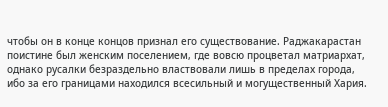чтобы он в конце концов признал его существование. Раджакарастан поистине был женским поселением, где вовсю процветал матриархат, однако русалки безраздельно властвовали лишь в пределах города, ибо за его границами находился всесильный и могущественный Хария.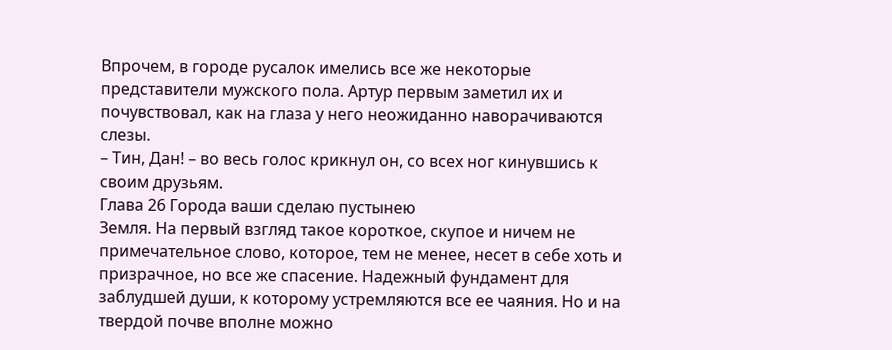Впрочем, в городе русалок имелись все же некоторые представители мужского пола. Артур первым заметил их и почувствовал, как на глаза у него неожиданно наворачиваются слезы.
– Тин, Дан! – во весь голос крикнул он, со всех ног кинувшись к своим друзьям.
Глава 26 Города ваши сделаю пустынею
Земля. На первый взгляд такое короткое, скупое и ничем не примечательное слово, которое, тем не менее, несет в себе хоть и призрачное, но все же спасение. Надежный фундамент для заблудшей души, к которому устремляются все ее чаяния. Но и на твердой почве вполне можно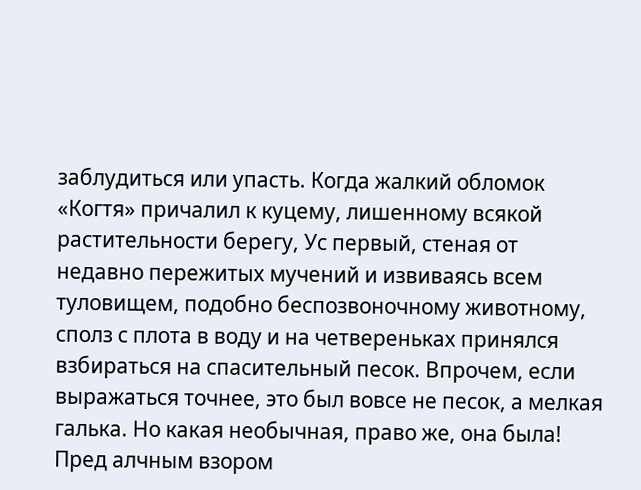заблудиться или упасть. Когда жалкий обломок «Когтя» причалил к куцему, лишенному всякой растительности берегу, Ус первый, стеная от недавно пережитых мучений и извиваясь всем туловищем, подобно беспозвоночному животному, сполз с плота в воду и на четвереньках принялся взбираться на спасительный песок. Впрочем, если выражаться точнее, это был вовсе не песок, а мелкая галька. Но какая необычная, право же, она была!
Пред алчным взором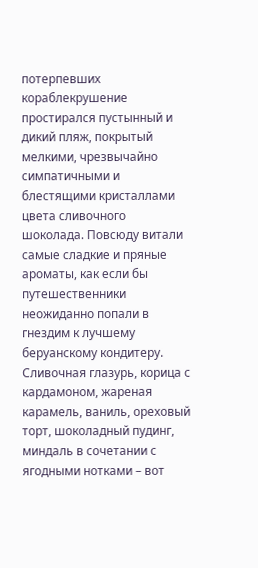потерпевших кораблекрушение простирался пустынный и дикий пляж, покрытый мелкими, чрезвычайно симпатичными и блестящими кристаллами цвета сливочного шоколада. Повсюду витали самые сладкие и пряные ароматы, как если бы путешественники неожиданно попали в гнездим к лучшему беруанскому кондитеру. Сливочная глазурь, корица с кардамоном, жареная карамель, ваниль, ореховый торт, шоколадный пудинг, миндаль в сочетании с ягодными нотками – вот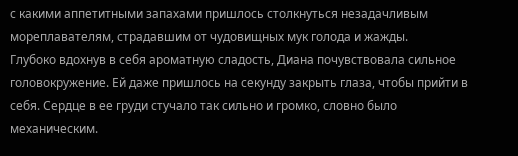с какими аппетитными запахами пришлось столкнуться незадачливым мореплавателям, страдавшим от чудовищных мук голода и жажды.
Глубоко вдохнув в себя ароматную сладость, Диана почувствовала сильное головокружение. Ей даже пришлось на секунду закрыть глаза, чтобы прийти в себя. Сердце в ее груди стучало так сильно и громко, словно было механическим.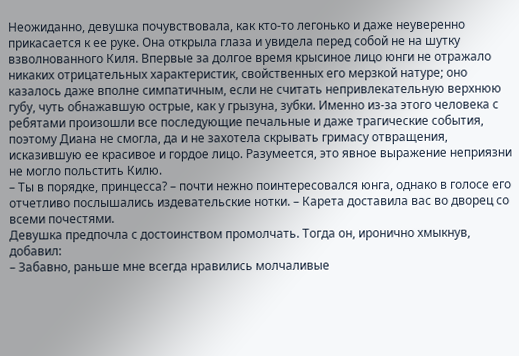Неожиданно, девушка почувствовала, как кто-то легонько и даже неуверенно прикасается к ее руке. Она открыла глаза и увидела перед собой не на шутку взволнованного Киля. Впервые за долгое время крысиное лицо юнги не отражало никаких отрицательных характеристик, свойственных его мерзкой натуре; оно казалось даже вполне симпатичным, если не считать непривлекательную верхнюю губу, чуть обнажавшую острые, как у грызуна, зубки. Именно из-за этого человека с ребятами произошли все последующие печальные и даже трагические события, поэтому Диана не смогла, да и не захотела скрывать гримасу отвращения, исказившую ее красивое и гордое лицо. Разумеется, это явное выражение неприязни не могло польстить Килю.
– Ты в порядке, принцесса? – почти нежно поинтересовался юнга, однако в голосе его отчетливо послышались издевательские нотки. – Карета доставила вас во дворец со всеми почестями.
Девушка предпочла с достоинством промолчать. Тогда он, иронично хмыкнув, добавил:
– Забавно, раньше мне всегда нравились молчаливые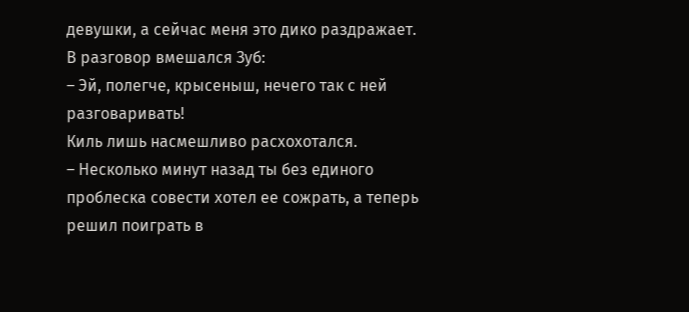девушки, а сейчас меня это дико раздражает.
В разговор вмешался Зуб:
– Эй, полегче, крысеныш, нечего так с ней разговаривать!
Киль лишь насмешливо расхохотался.
– Несколько минут назад ты без единого проблеска совести хотел ее сожрать, а теперь решил поиграть в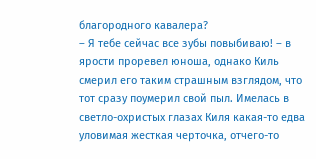благородного кавалера?
– Я тебе сейчас все зубы повыбиваю! – в ярости проревел юноша, однако Киль смерил его таким страшным взглядом, что тот сразу поумерил свой пыл. Имелась в светло-охристых глазах Киля какая-то едва уловимая жесткая черточка, отчего-то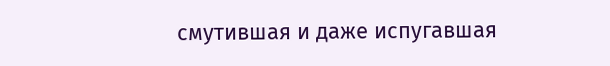смутившая и даже испугавшая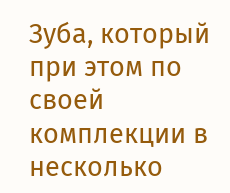Зуба, который при этом по своей комплекции в несколько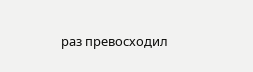раз превосходил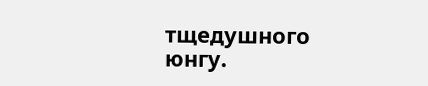тщедушного юнгу.